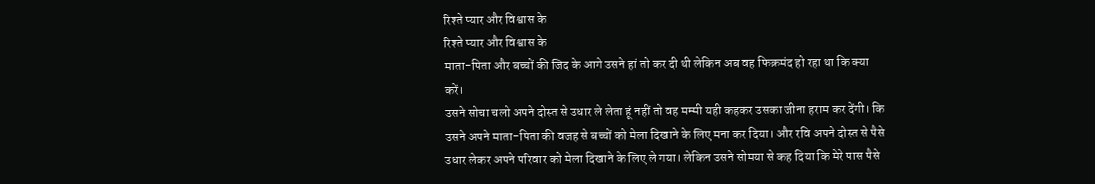रिश्ते प्यार और विश्वास के
रिश्ते प्यार और विश्वास के
माता-पिता और बच्चों की जिद के आगे उसने हां तो कर दी थी लेकिन अब वह फिक्रमंद हो रहा था कि क्या करें।
उसने सोचा चलो अपने दोस्त से उधार ले लेता हूं नहीं तो वह मम्मी यही कहकर उसका जीना हराम कर देंगी। कि उसने अपने माता-पिता की वजह से बच्चों को मेला दिखाने के लिए मना कर दिया। और रवि अपने दोस्त से पैसे उधार लेकर अपने परिवार को मेला दिखाने के लिए ले गया। लेकिन उसने सोमया से कह दिया कि मेरे पास पैसे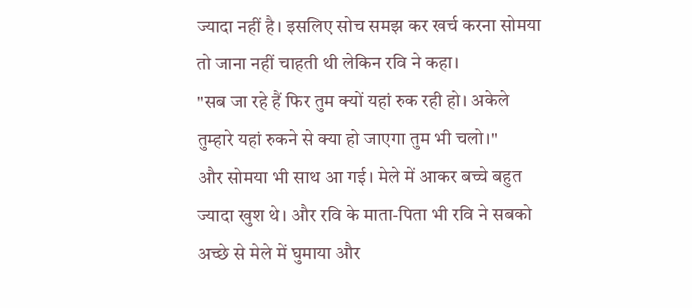ज्यादा नहीं है। इसलिए सोच समझ कर खर्च करना सोमया तो जाना नहीं चाहती थी लेकिन रवि ने कहा।
"सब जा रहे हैं फिर तुम क्यों यहां रुक रही हो। अकेले तुम्हारे यहां रुकने से क्या हो जाएगा तुम भी चलो।"
और सोमया भी साथ आ गई। मेले में आकर बच्चे बहुत ज्यादा खुश थे। और रवि के माता-पिता भी रवि ने सबको अच्छे से मेले में घुमाया और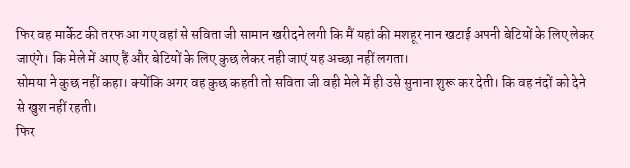फिर वह मार्केट की तरफ आ गए वहां से सविता जी सामान खरीदने लगी कि मैं यहां की मशहूर नान खटाई अपनी बेटियों के लिए लेकर जाएंगे। कि मेले में आए हैं और बेटियों के लिए कुछ लेकर नही जाएं यह अच्छा नहीं लगता।
सोमया ने कुछ नहीं कहा। क्योंकि अगर वह कुछ कहती तो सविता जी वही मेले में ही उसे सुनाना शुरू कर देती। कि वह नंदों को देने से खुश नहीं रहती।
फिर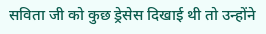सविता जी को कुछ ड्रेसेस दिखाई थी तो उन्होंने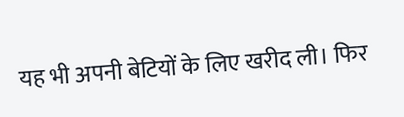यह भी अपनी बेटियों के लिए खरीद ली। फिर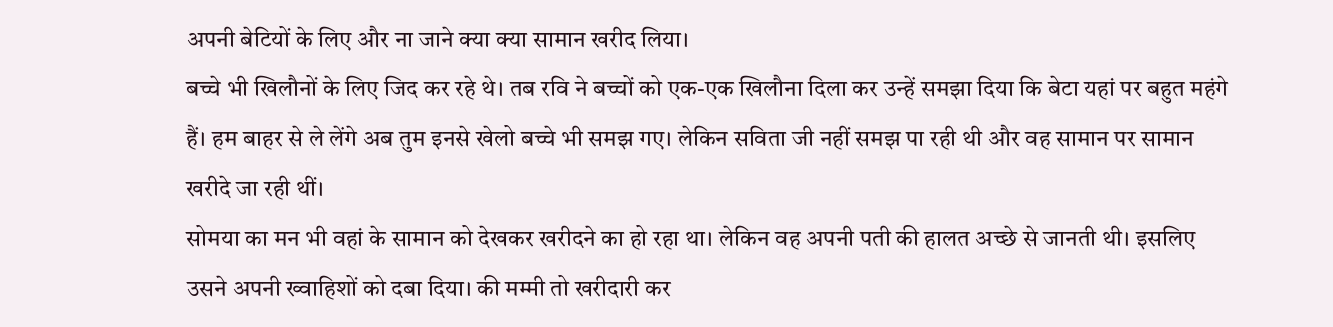अपनी बेटियों के लिए और ना जाने क्या क्या सामान खरीद लिया।
बच्चे भी खिलौनों के लिए जिद कर रहे थे। तब रवि ने बच्चों को एक-एक खिलौना दिला कर उन्हें समझा दिया कि बेटा यहां पर बहुत महंगे हैं। हम बाहर से ले लेंगे अब तुम इनसे खेलो बच्चे भी समझ गए। लेकिन सविता जी नहीं समझ पा रही थी और वह सामान पर सामान खरीदे जा रही थीं।
सोमया का मन भी वहां के सामान को देखकर खरीदने का हो रहा था। लेकिन वह अपनी पती की हालत अच्छे से जानती थी। इसलिए उसने अपनी ख्वाहिशों को दबा दिया। की मम्मी तो खरीदारी कर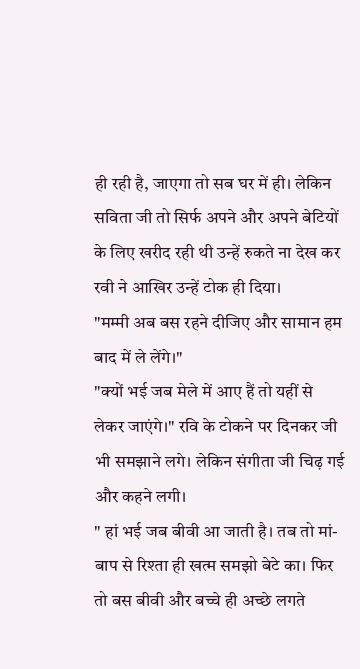ही रही है, जाएगा तो सब घर में ही। लेकिन सविता जी तो सिर्फ अपने और अपने बेटियों के लिए खरीद रही थी उन्हें रुकते ना देख कर रवी ने आखिर उन्हें टोक ही दिया।
"मम्मी अब बस रहने दीजिए और सामान हम बाद में ले लेंगे।"
"क्यों भई जब मेले में आए हैं तो यहीं से लेकर जाएंगे।" रवि के टोकने पर दिनकर जी भी समझाने लगे। लेकिन संगीता जी चिढ़ गई और कहने लगी।
" हां भई जब बीवी आ जाती है। तब तो मां-बाप से रिश्ता ही खत्म समझो बेटे का। फिर तो बस बीवी और बच्चे ही अच्छे लगते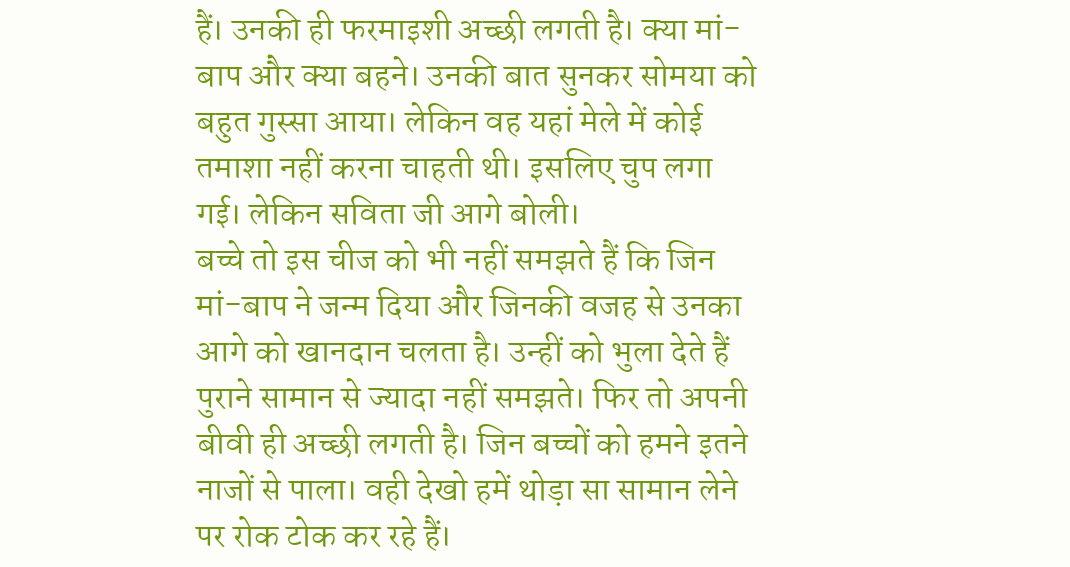हैं। उनकी ही फरमाइशी अच्छी लगती है। क्या मां-बाप और क्या बहने। उनकी बात सुनकर सोमया को बहुत गुस्सा आया। लेकिन वह यहां मेले में कोई तमाशा नहीं करना चाहती थी। इसलिए चुप लगा गई। लेकिन सविता जी आगे बोली।
बच्चे तो इस चीज को भी नहीं समझते हैं कि जिन मां-बाप ने जन्म दिया और जिनकी वजह से उनका आगे को खानदान चलता है। उन्हीं को भुला देते हैं पुराने सामान से ज्यादा नहीं समझते। फिर तो अपनी बीवी ही अच्छी लगती है। जिन बच्चों को हमने इतने नाजों से पाला। वही देखो हमें थोड़ा सा सामान लेने पर रोक टोक कर रहे हैं।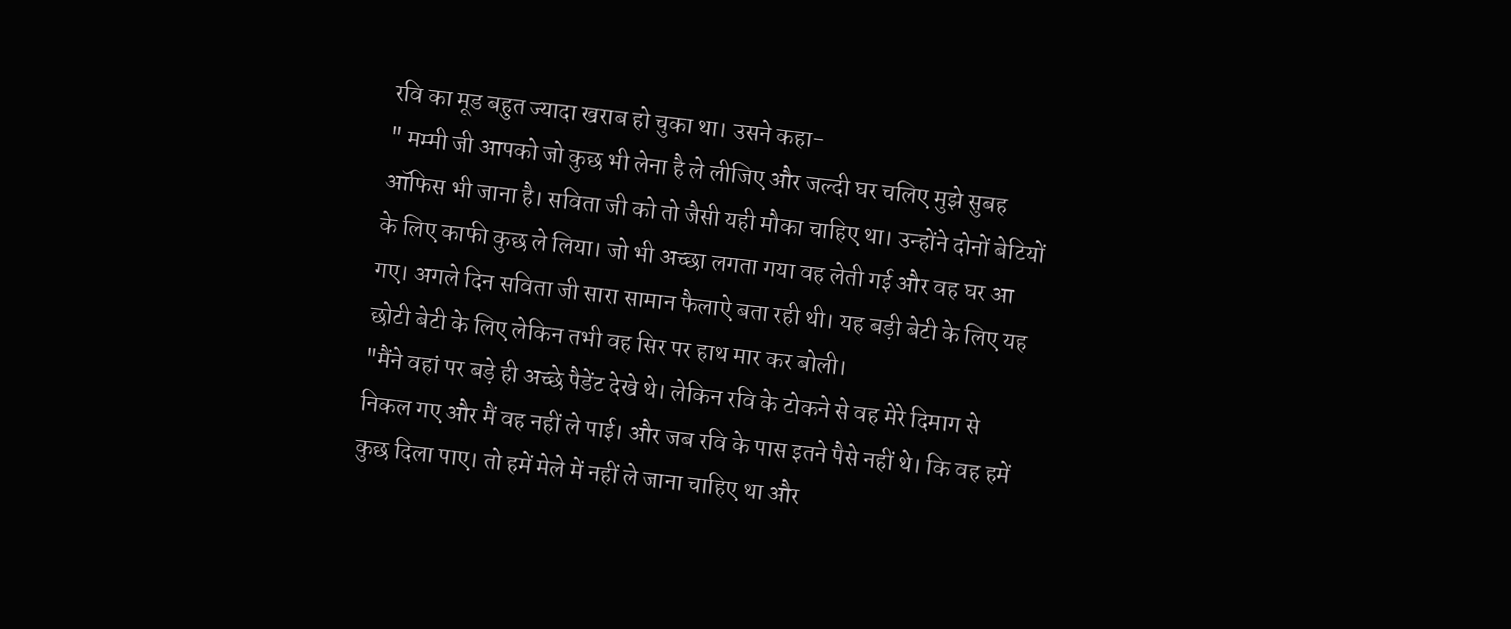रवि का मूड बहुत ज्यादा खराब हो चुका था। उसने कहा-
" मम्मी जी आपको जो कुछ भी लेना है ले लीजिए और जल्दी घर चलिए मुझे सुबह ऑफिस भी जाना है। सविता जी को तो जैसी यही मौका चाहिए था। उन्होंने दोनों बेटियों के लिए काफी कुछ ले लिया। जो भी अच्छा लगता गया वह लेती गई और वह घर आ गए। अगले दिन सविता जी सारा सामान फैलाऐ बता रही थी। यह बड़ी बेटी के लिए यह छोटी बेटी के लिए लेकिन तभी वह सिर पर हाथ मार कर बोली।
"मैंने वहां पर बड़े ही अच्छे पैडेंट देखे थे। लेकिन रवि के टोकने से वह मेरे दिमाग से निकल गए और मैं वह नहीं ले पाई। और जब रवि के पास इतने पैसे नहीं थे। कि वह हमें कुछ दिला पाए। तो हमें मेले में नहीं ले जाना चाहिए था और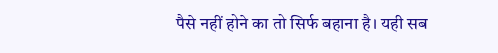पैसे नहीं होने का तो सिर्फ बहाना है। यही सब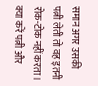समान अगर उसकी पत्नी लेती तो वह इतनी रोक-टोक नहीं करता। क्या करें पत्नी और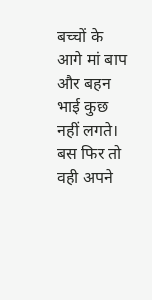बच्चों के आगे मां बाप और बहन भाई कुछ नहीं लगते। बस फिर तो वही अपने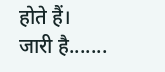होते हैं।
जारी है.......